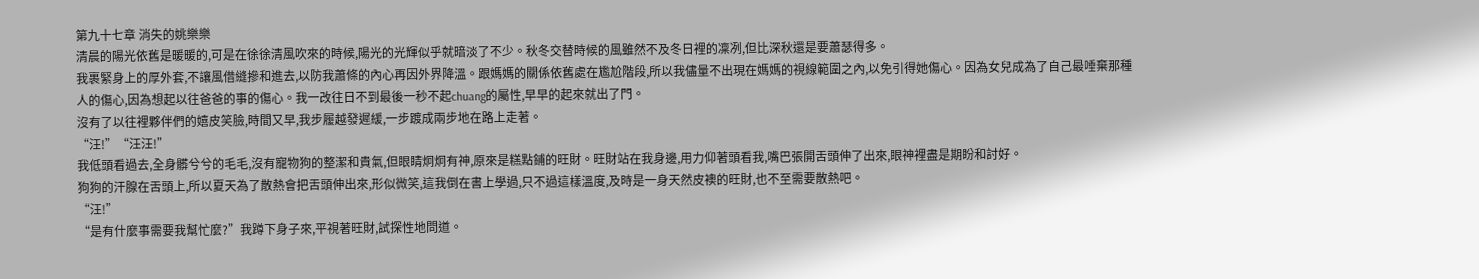第九十七章 消失的姚樂樂
清晨的陽光依舊是暖暖的,可是在徐徐清風吹來的時候,陽光的光輝似乎就暗淡了不少。秋冬交替時候的風雖然不及冬日裡的凜冽,但比深秋還是要蕭瑟得多。
我裹緊身上的厚外套,不讓風借縫摻和進去,以防我蕭條的內心再因外界降溫。跟媽媽的關係依舊處在尷尬階段,所以我儘量不出現在媽媽的視線範圍之內,以免引得她傷心。因為女兒成為了自己最唾棄那種人的傷心,因為想起以往爸爸的事的傷心。我一改往日不到最後一秒不起chuang的屬性,早早的起來就出了門。
沒有了以往裡夥伴們的嬉皮笑臉,時間又早,我步履越發遲緩,一步踱成兩步地在路上走著。
“汪!”“汪汪!”
我低頭看過去,全身髒兮兮的毛毛,沒有寵物狗的整潔和貴氣,但眼睛炯炯有神,原來是糕點鋪的旺財。旺財站在我身邊,用力仰著頭看我,嘴巴張開舌頭伸了出來,眼神裡盡是期盼和討好。
狗狗的汗腺在舌頭上,所以夏天為了散熱會把舌頭伸出來,形似微笑,這我倒在書上學過,只不過這樣溫度,及時是一身天然皮襖的旺財,也不至需要散熱吧。
“汪!”
“是有什麼事需要我幫忙麼?”我蹲下身子來,平視著旺財,試探性地問道。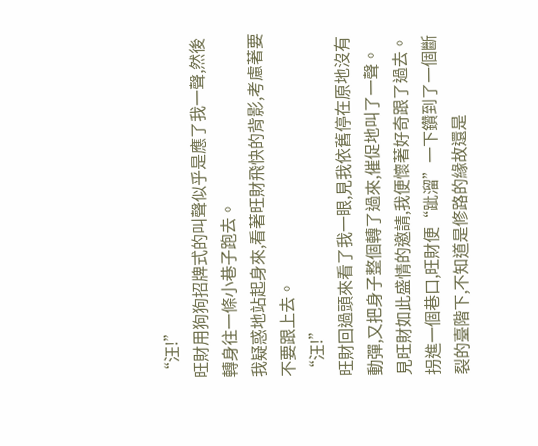“汪!”
旺財用狗狗招牌式的叫聲似乎是應了我一聲,然後轉身往一條小巷子跑去。
我疑惑地站起身來,看著旺財飛快的背影,考慮著要不要跟上去。
“汪!”
旺財回過頭來看了我一眼,見我依舊停在原地沒有動彈,又把身子整個轉了過來,催促地叫了一聲。
見旺財如此盛情的邀請,我便懷著好奇跟了過去。
拐進一個巷口,旺財便“跐溜”一下鑽到了一個斷裂的臺階下,不知道是修路的緣故還是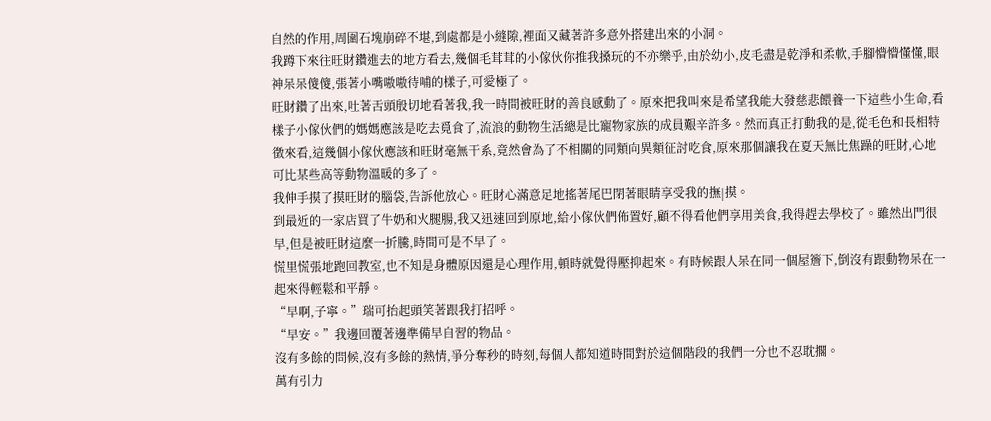自然的作用,周圍石塊崩碎不堪,到處都是小縫隙,裡面又藏著許多意外搭建出來的小洞。
我蹲下來往旺財鑽進去的地方看去,幾個毛茸茸的小傢伙你推我搡玩的不亦樂乎,由於幼小,皮毛盡是乾淨和柔軟,手腳懵懵懂懂,眼神呆呆傻傻,張著小嘴嗷嗷待哺的樣子,可愛極了。
旺財鑽了出來,吐著舌頭殷切地看著我,我一時間被旺財的善良感動了。原來把我叫來是希望我能大發慈悲餵養一下這些小生命,看樣子小傢伙們的媽媽應該是吃去覓食了,流浪的動物生活總是比寵物家族的成員艱辛許多。然而真正打動我的是,從毛色和長相特徵來看,這幾個小傢伙應該和旺財毫無干系,竟然會為了不相關的同類向異類征討吃食,原來那個讓我在夏天無比焦躁的旺財,心地可比某些高等動物溫暖的多了。
我伸手摸了摸旺財的腦袋,告訴他放心。旺財心滿意足地搖著尾巴閉著眼睛享受我的撫|摸。
到最近的一家店買了牛奶和火腿腸,我又迅速回到原地,給小傢伙們佈置好,顧不得看他們享用美食,我得趕去學校了。雖然出門很早,但是被旺財這麼一折騰,時間可是不早了。
慌里慌張地跑回教室,也不知是身體原因還是心理作用,頓時就覺得壓抑起來。有時候跟人呆在同一個屋簷下,倒沒有跟動物呆在一起來得輕鬆和平靜。
“早啊,子寧。”瑞可抬起頭笑著跟我打招呼。
“早安。”我邊回覆著邊準備早自習的物品。
沒有多餘的問候,沒有多餘的熱情,爭分奪秒的時刻,每個人都知道時間對於這個階段的我們一分也不忍耽擱。
萬有引力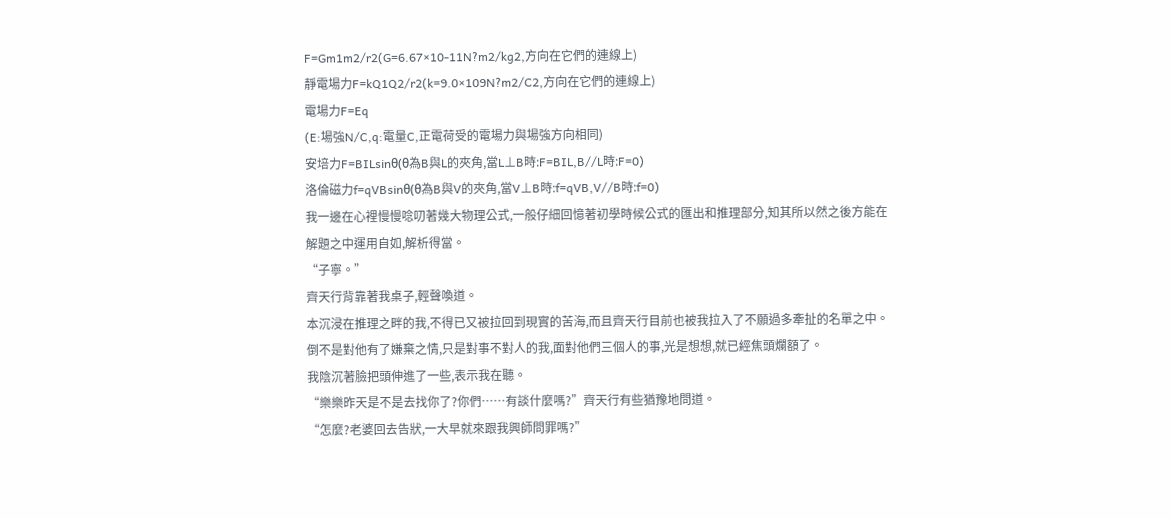F=Gm1m2/r2(G=6.67×10-11N?m2/kg2,方向在它們的連線上)
靜電場力F=kQ1Q2/r2(k=9.0×109N?m2/C2,方向在它們的連線上)
電場力F=Eq
(E:場強N/C,q:電量C,正電荷受的電場力與場強方向相同)
安培力F=BILsinθ(θ為B與L的夾角,當L⊥B時:F=BIL,B//L時:F=0)
洛倫磁力f=qVBsinθ(θ為B與V的夾角,當V⊥B時:f=qVB,V//B時:f=0)
我一邊在心裡慢慢唸叨著幾大物理公式,一般仔細回憶著初學時候公式的匯出和推理部分,知其所以然之後方能在解題之中運用自如,解析得當。
“子寧。”
齊天行背靠著我桌子,輕聲喚道。
本沉浸在推理之畔的我,不得已又被拉回到現實的苦海,而且齊天行目前也被我拉入了不願過多牽扯的名單之中。倒不是對他有了嫌棄之情,只是對事不對人的我,面對他們三個人的事,光是想想,就已經焦頭爛額了。
我陰沉著臉把頭伸進了一些,表示我在聽。
“樂樂昨天是不是去找你了?你們……有談什麼嗎?”齊天行有些猶豫地問道。
“怎麼?老婆回去告狀,一大早就來跟我興師問罪嗎?”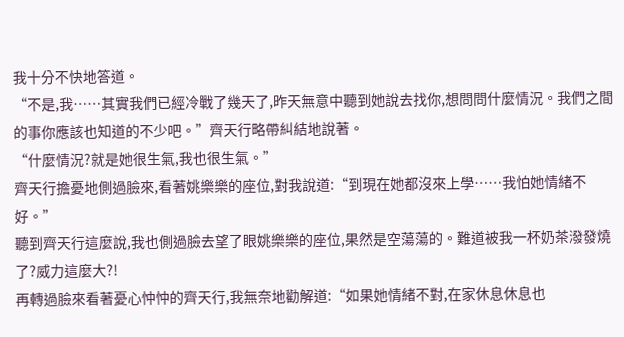我十分不快地答道。
“不是,我……其實我們已經冷戰了幾天了,昨天無意中聽到她說去找你,想問問什麼情況。我們之間的事你應該也知道的不少吧。”齊天行略帶糾結地說著。
“什麼情況?就是她很生氣,我也很生氣。”
齊天行擔憂地側過臉來,看著姚樂樂的座位,對我說道:“到現在她都沒來上學……我怕她情緒不好。”
聽到齊天行這麼說,我也側過臉去望了眼姚樂樂的座位,果然是空蕩蕩的。難道被我一杯奶茶潑發燒了?威力這麼大?!
再轉過臉來看著憂心忡忡的齊天行,我無奈地勸解道:“如果她情緒不對,在家休息休息也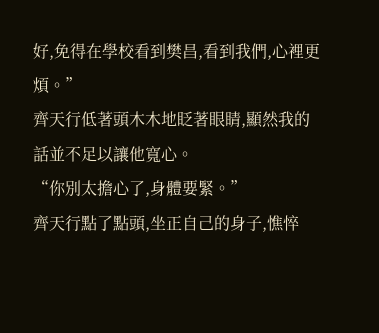好,免得在學校看到樊昌,看到我們,心裡更煩。”
齊天行低著頭木木地眨著眼睛,顯然我的話並不足以讓他寬心。
“你別太擔心了,身體要緊。”
齊天行點了點頭,坐正自己的身子,憔悴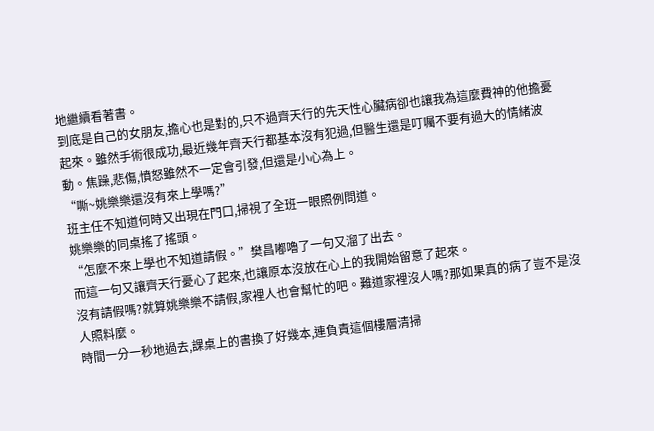地繼續看著書。
到底是自己的女朋友,擔心也是對的,只不過齊天行的先天性心臟病卻也讓我為這麼費神的他擔憂起來。雖然手術很成功,最近幾年齊天行都基本沒有犯過,但醫生還是叮囑不要有過大的情緒波動。焦躁,悲傷,憤怒雖然不一定會引發,但還是小心為上。
“嘶~姚樂樂還沒有來上學嗎?”
班主任不知道何時又出現在門口,掃視了全班一眼照例問道。
姚樂樂的同桌搖了搖頭。
“怎麼不來上學也不知道請假。”樊昌嘟嚕了一句又溜了出去。
而這一句又讓齊天行憂心了起來,也讓原本沒放在心上的我開始留意了起來。
沒有請假嗎?就算姚樂樂不請假,家裡人也會幫忙的吧。難道家裡沒人嗎?那如果真的病了豈不是沒人照料麼。
時間一分一秒地過去,課桌上的書換了好幾本,連負責這個樓層清掃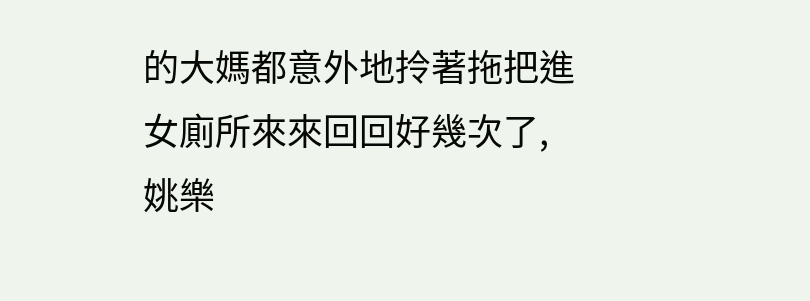的大媽都意外地拎著拖把進女廁所來來回回好幾次了,姚樂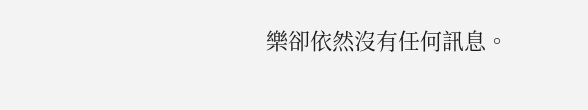樂卻依然沒有任何訊息。